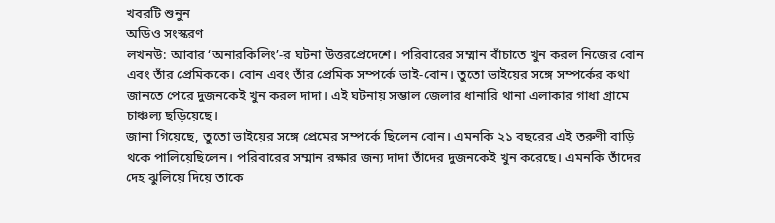খবরটি শুনুন
অডিও সংস্করণ
লখনউ: আবার ‘অনারকিলিং’-র ঘটনা উত্তরপ্রেদেশে। পরিবারের সম্মান বাঁচাতে খুন করল নিজের বোন এবং তাঁর প্রেমিককে। বোন এবং তাঁর প্রেমিক সম্পর্কে ভাই-বোন। তুতো ভাইয়ের সঙ্গে সম্পর্কের কথা জানতে পেরে দুজনকেই খুন করল দাদা। এই ঘটনায় সম্ভাল জেলার ধানারি থানা এলাকার গাধা গ্রামে চাঞ্চল্য ছড়িয়েছে।
জানা গিয়েছে, তুতো ভাইয়ের সঙ্গে প্রেমের সম্পর্কে ছিলেন বোন। এমনকি ২১ বছরের এই তরুণী বাড়ি থকে পালিয়েছিলেন। পরিবারের সম্মান রক্ষার জন্য দাদা তাঁদের দুজনকেই খুন করেছে। এমনকি তাঁদের দেহ ঝুলিয়ে দিয়ে তাকে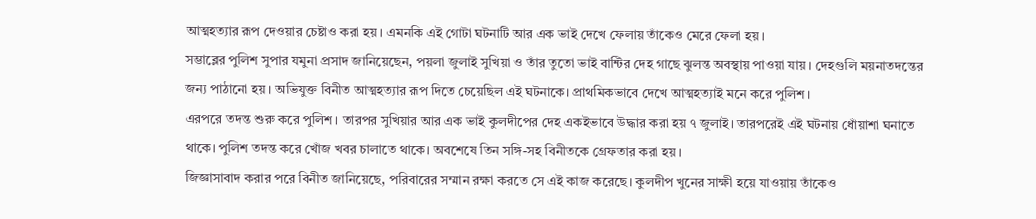আত্মহত্যার রূপ দেওয়ার চেষ্টাও করা হয়। এমনকি এই গোটা ঘটনাটি আর এক ভাই দেখে ফেলায় তাঁকেও মেরে ফেলা হয়।
সম্ভাব্লের পুলিশ সুপার যমুনা প্রসাদ জানিয়েছেন, পয়লা জুলাই সুখিয়া ও তাঁর তুতো ভাই বান্টির দেহ গাছে ঝুলন্ত অবস্থায় পাওয়া যায়। দেহগুলি ময়নাতদন্তের জন্য পাঠানো হয়। অভিযুক্ত বিনীত আত্মহত্যার রূপ দিতে চেয়েছিল এই ঘটনাকে। প্রাথমিকভাবে দেখে আত্মহত্যাই মনে করে পুলিশ।
এরপরে তদন্ত শুরু করে পুলিশ। তারপর সুখিয়ার আর এক ভাই কুলদীপের দেহ একইভাবে উদ্ধার করা হয় ৭ জুলাই। তারপরেই এই ঘটনায় ধোঁয়াশা ঘনাতে থাকে। পুলিশ তদন্ত করে খোঁজ খবর চালাতে থাকে। অবশেষে তিন সঙ্গি-সহ বিনীতকে গ্রেফতার করা হয়।
জিজ্ঞাসাবাদ করার পরে বিনীত জানিয়েছে, পরিবারের সম্মান রক্ষা করতে সে এই কাজ করেছে। কুলদীপ খুনের সাক্ষী হয়ে যাওয়ায় তাঁকেও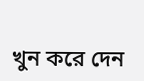খুন করে দেন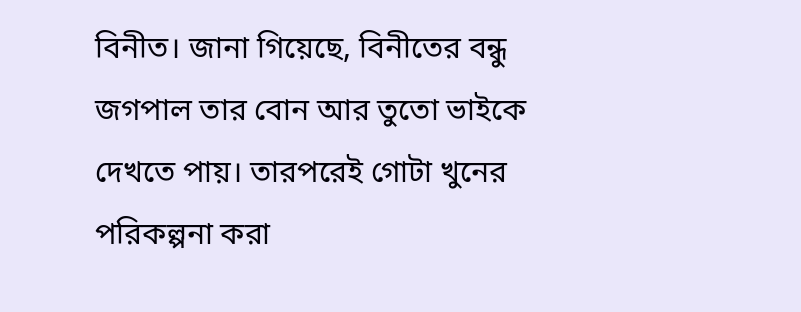বিনীত। জানা গিয়েছে, বিনীতের বন্ধু জগপাল তার বোন আর তুতো ভাইকে দেখতে পায়। তারপরেই গোটা খুনের পরিকল্পনা করা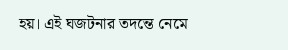হয়। এই ঘজটনার তদন্তে নেমে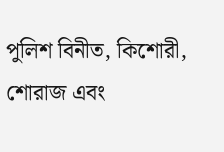পুলিশ বিনীত, কিশোরী, শোরাজ এবং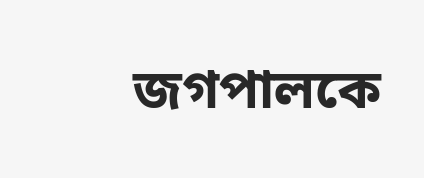জগপালকে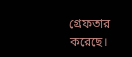গ্রেফতার করেছে।